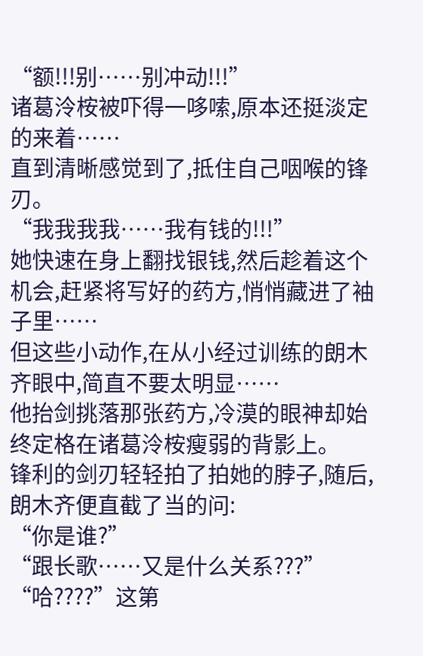“额!!!别……别冲动!!!”
诸葛泠桉被吓得一哆嗦,原本还挺淡定的来着……
直到清晰感觉到了,抵住自己咽喉的锋刃。
“我我我我……我有钱的!!!”
她快速在身上翻找银钱,然后趁着这个机会,赶紧将写好的药方,悄悄藏进了袖子里……
但这些小动作,在从小经过训练的朗木齐眼中,简直不要太明显……
他抬剑挑落那张药方,冷漠的眼神却始终定格在诸葛泠桉瘦弱的背影上。
锋利的剑刃轻轻拍了拍她的脖子,随后,朗木齐便直截了当的问:
“你是谁?”
“跟长歌……又是什么关系???”
“哈????”这第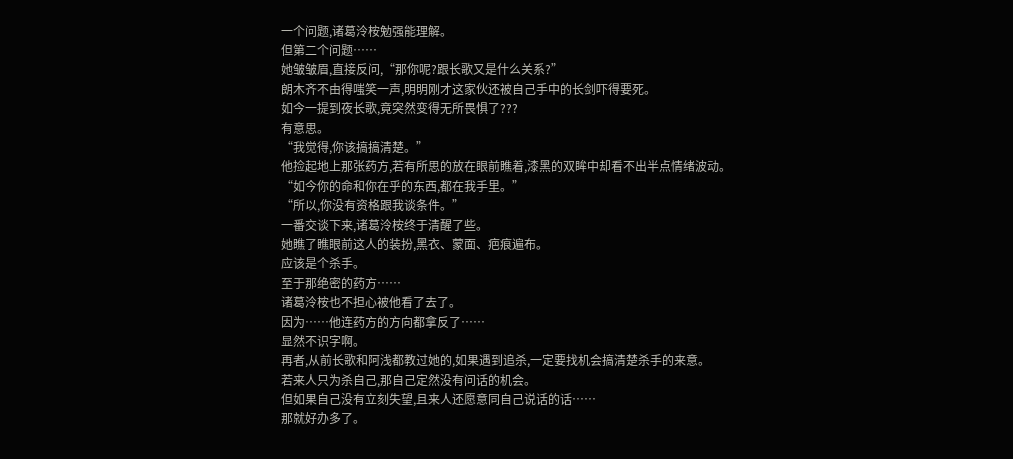一个问题,诸葛泠桉勉强能理解。
但第二个问题……
她皱皱眉,直接反问,“那你呢?跟长歌又是什么关系?”
朗木齐不由得嗤笑一声,明明刚才这家伙还被自己手中的长剑吓得要死。
如今一提到夜长歌,竟突然变得无所畏惧了???
有意思。
“我觉得,你该搞搞清楚。”
他捡起地上那张药方,若有所思的放在眼前瞧着,漆黑的双眸中却看不出半点情绪波动。
“如今你的命和你在乎的东西,都在我手里。”
“所以,你没有资格跟我谈条件。”
一番交谈下来,诸葛泠桉终于清醒了些。
她瞧了瞧眼前这人的装扮,黑衣、蒙面、疤痕遍布。
应该是个杀手。
至于那绝密的药方……
诸葛泠桉也不担心被他看了去了。
因为……他连药方的方向都拿反了……
显然不识字啊。
再者,从前长歌和阿浅都教过她的,如果遇到追杀,一定要找机会搞清楚杀手的来意。
若来人只为杀自己,那自己定然没有问话的机会。
但如果自己没有立刻失望,且来人还愿意同自己说话的话……
那就好办多了。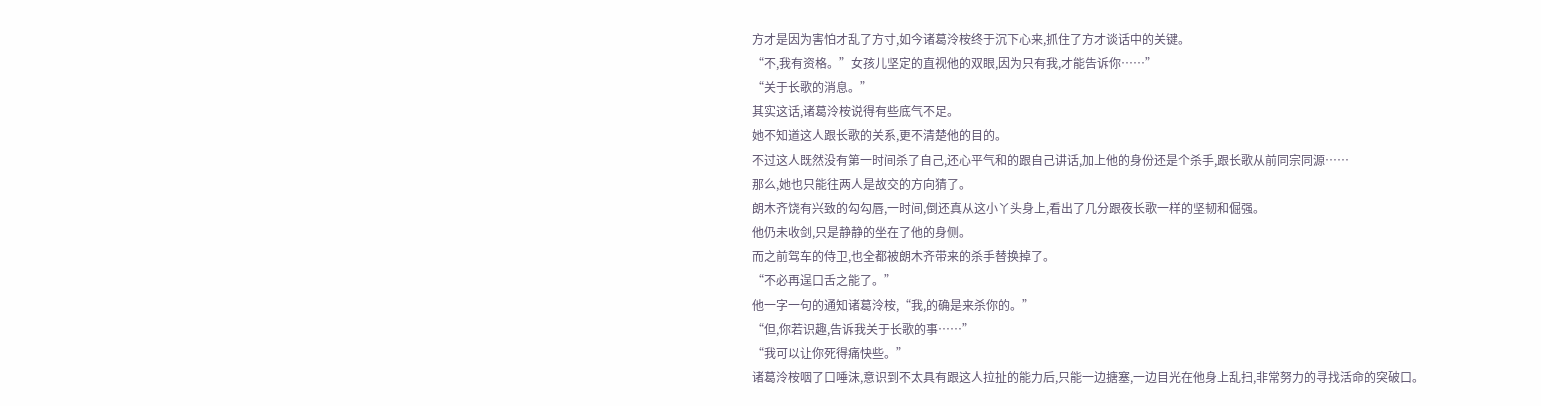方才是因为害怕才乱了方寸,如今诸葛泠桉终于沉下心来,抓住了方才谈话中的关键。
“不,我有资格。”女孩儿坚定的直视他的双眼,因为只有我,才能告诉你……”
“关于长歌的消息。”
其实这话,诸葛泠桉说得有些底气不足。
她不知道这人跟长歌的关系,更不清楚他的目的。
不过这人既然没有第一时间杀了自己,还心平气和的跟自己讲话,加上他的身份还是个杀手,跟长歌从前同宗同源……
那么,她也只能往两人是故交的方向猜了。
朗木齐饶有兴致的勾勾唇,一时间,倒还真从这小丫头身上,看出了几分跟夜长歌一样的坚韧和倔强。
他仍未收剑,只是静静的坐在了他的身侧。
而之前驾车的侍卫,也全都被朗木齐带来的杀手替换掉了。
“不必再逞口舌之能了。”
他一字一句的通知诸葛泠桉,“我,的确是来杀你的。”
“但,你若识趣,告诉我关于长歌的事……”
“我可以让你死得痛快些。”
诸葛泠桉咽了口唾沫,意识到不太具有跟这人拉扯的能力后,只能一边搪塞,一边目光在他身上乱扫,非常努力的寻找活命的突破口。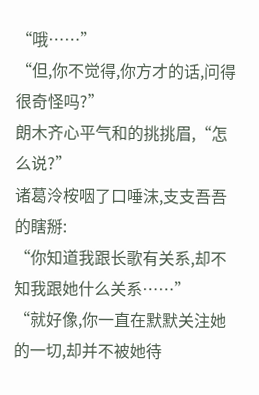“哦……”
“但,你不觉得,你方才的话,问得很奇怪吗?”
朗木齐心平气和的挑挑眉,“怎么说?”
诸葛泠桉咽了口唾沫,支支吾吾的瞎掰:
“你知道我跟长歌有关系,却不知我跟她什么关系……”
“就好像,你一直在默默关注她的一切,却并不被她待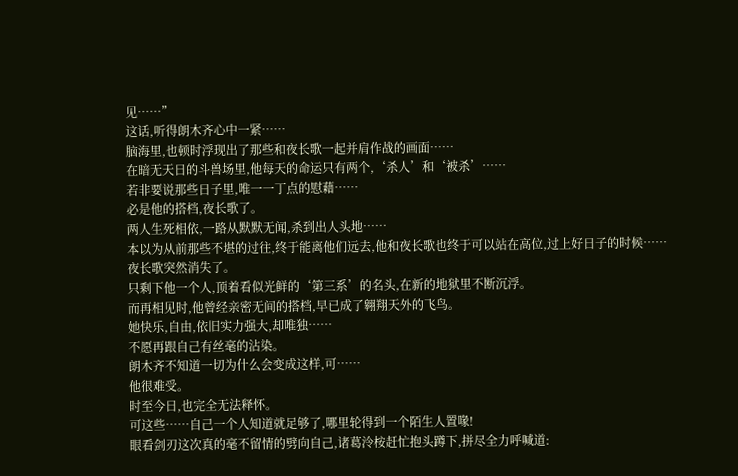见……”
这话,听得朗木齐心中一紧……
脑海里,也顿时浮现出了那些和夜长歌一起并肩作战的画面……
在暗无天日的斗兽场里,他每天的命运只有两个,‘杀人’和‘被杀’……
若非要说那些日子里,唯一一丁点的慰藉……
必是他的搭档,夜长歌了。
两人生死相依,一路从默默无闻,杀到出人头地……
本以为从前那些不堪的过往,终于能离他们远去,他和夜长歌也终于可以站在高位,过上好日子的时候……
夜长歌突然消失了。
只剩下他一个人,顶着看似光鲜的‘第三系’的名头,在新的地狱里不断沉浮。
而再相见时,他曾经亲密无间的搭档,早已成了翱翔天外的飞鸟。
她快乐,自由,依旧实力强大,却唯独……
不愿再跟自己有丝毫的沾染。
朗木齐不知道一切为什么会变成这样,可……
他很难受。
时至今日,也完全无法释怀。
可这些……自己一个人知道就足够了,哪里轮得到一个陌生人置喙!
眼看剑刃这次真的毫不留情的劈向自己,诸葛泠桉赶忙抱头蹲下,拼尽全力呼喊道: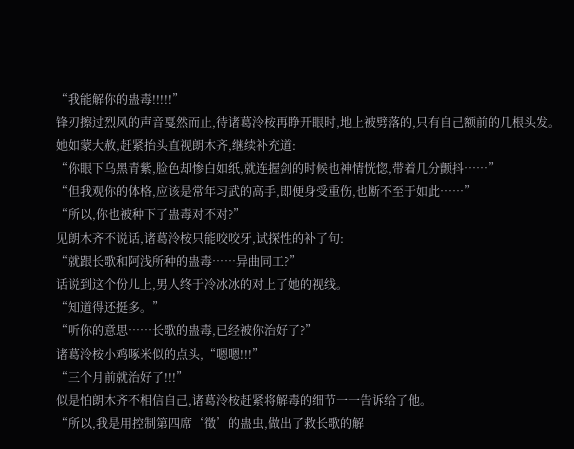“我能解你的蛊毒!!!!!”
锋刃擦过烈风的声音戛然而止,待诸葛泠桉再睁开眼时,地上被劈落的,只有自己额前的几根头发。
她如蒙大赦,赶紧抬头直视朗木齐,继续补充道:
“你眼下乌黑青紫,脸色却惨白如纸,就连握剑的时候也神情恍惚,带着几分颤抖……”
“但我观你的体格,应该是常年习武的高手,即便身受重伤,也断不至于如此……”
“所以,你也被种下了蛊毒对不对?”
见朗木齐不说话,诸葛泠桉只能咬咬牙,试探性的补了句:
“就跟长歌和阿浅所种的蛊毒……异曲同工?”
话说到这个份儿上,男人终于冷冰冰的对上了她的视线。
“知道得还挺多。”
“听你的意思……长歌的蛊毒,已经被你治好了?”
诸葛泠桉小鸡啄米似的点头,“嗯嗯!!!”
“三个月前就治好了!!!”
似是怕朗木齐不相信自己,诸葛泠桉赶紧将解毒的细节一一告诉给了他。
“所以,我是用控制第四席‘徵’的蛊虫,做出了救长歌的解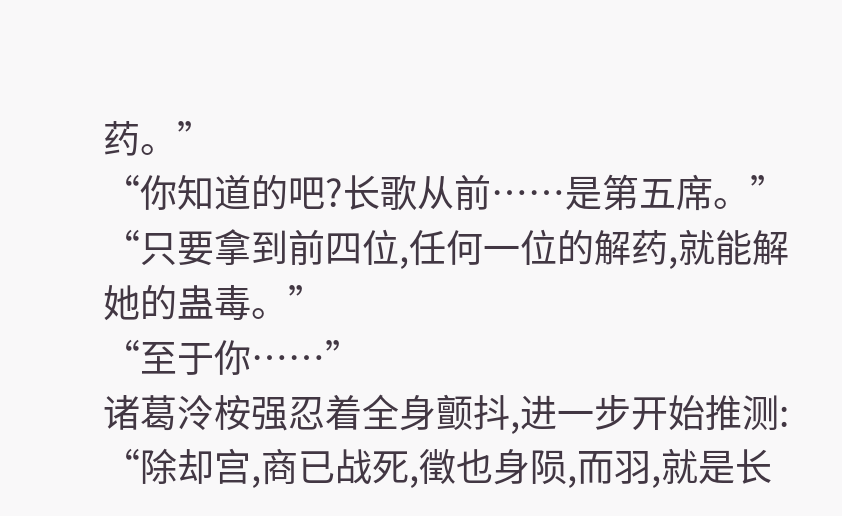药。”
“你知道的吧?长歌从前……是第五席。”
“只要拿到前四位,任何一位的解药,就能解她的蛊毒。”
“至于你……”
诸葛泠桉强忍着全身颤抖,进一步开始推测:
“除却宫,商已战死,徵也身陨,而羽,就是长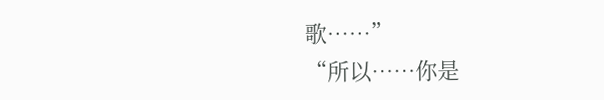歌……”
“所以……你是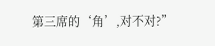第三席的‘角’,对不对?”